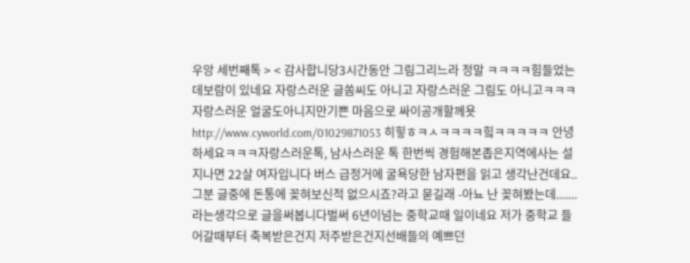우앙 세번째톡 > < 감사합니당3시간동안 그림그리느라 정말 ㅋㅋㅋㅋ힘들었는데보람이 있네요 자랑스러운 글쏨씨도 아니고 자랑스러운 그림도 아니고ㅋㅋㅋ자랑스러운 얼굴도아니지만기쁜 마음으로 싸이공개할께욧 http://www.cyworld.com/01029871053 히힣ㅎㅋㅅㅋㅋㅋㅋ힠ㅋㅋㅋㅋㅋ 안녕하세요ㅋㅋㅋ자랑스러운톡, 남사스러운 톡 한번씩 경험해본좁은지역에사는 설지나면 22살 여자입니다 버스 급정거에 굴욕당한 남자편을 읽고 생각난건데요.. 그분 글중에 돈통에 꽂혀보신적 없으시죠?라고 묻길래 -아뇨 난 꽂혀봤는데.......라는생각으로 글을써봅니다벌써 6년이넘는 중학교때 일이네요 저가 중학교 들어갈때부터 축복받은건지 저주받은건지선배들의 예쁘던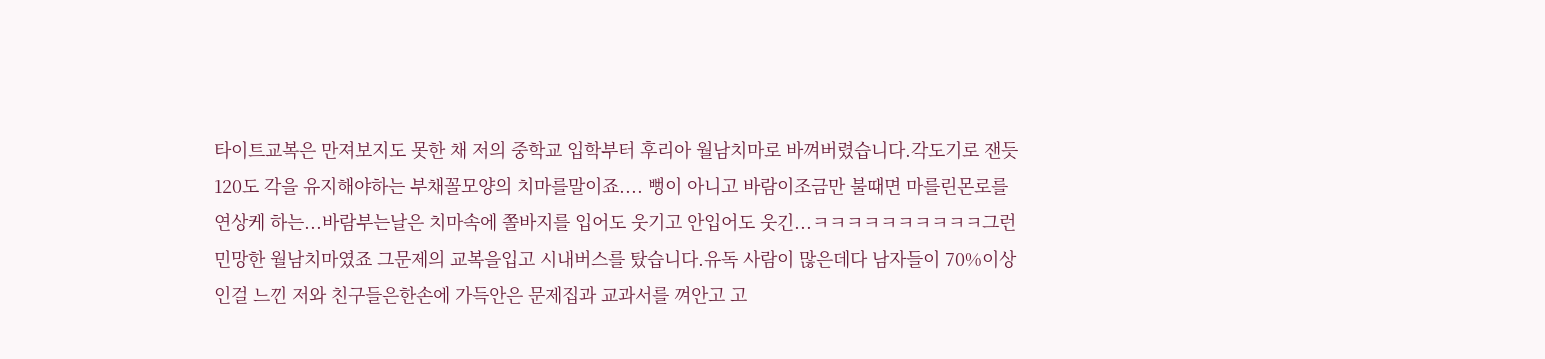타이트교복은 만져보지도 못한 채 저의 중학교 입학부터 후리아 월남치마로 바껴버렸습니다.각도기로 잰듯 120도 각을 유지해야하는 부채꼴모양의 치마를말이죠.... 뻥이 아니고 바람이조금만 불때면 마를린몬로를 연상케 하는...바람부는날은 치마속에 쫄바지를 입어도 웃기고 안입어도 웃긴...ㅋㅋㅋㅋㅋㅋㅋㅋㅋㅋ그런민망한 월남치마였죠 그문제의 교복을입고 시내버스를 탔습니다.유독 사람이 많은데다 남자들이 70%이상인걸 느낀 저와 친구들은한손에 가득안은 문제집과 교과서를 껴안고 고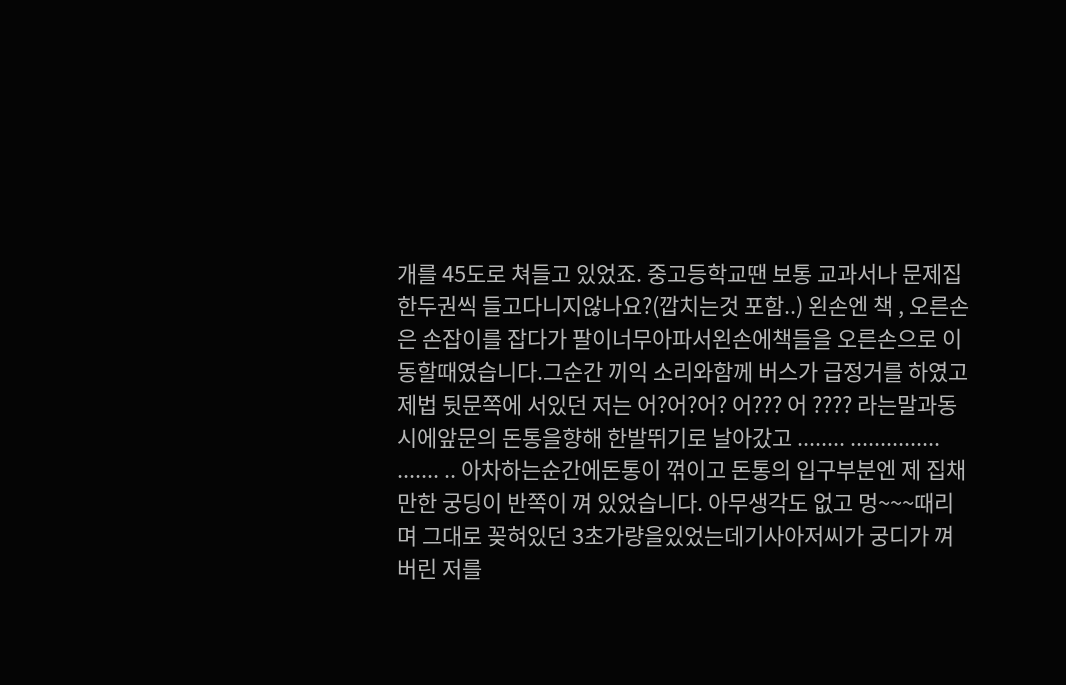개를 45도로 쳐들고 있었죠. 중고등학교땐 보통 교과서나 문제집 한두권씩 들고다니지않나요?(깝치는것 포함..) 왼손엔 책 , 오른손은 손잡이를 잡다가 팔이너무아파서왼손에책들을 오른손으로 이동할때였습니다.그순간 끼익 소리와함께 버스가 급정거를 하였고제법 뒷문쪽에 서있던 저는 어?어?어? 어??? 어 ???? 라는말과동시에앞문의 돈통을향해 한발뛰기로 날아갔고 ........ ............... ....... .. 아차하는순간에돈통이 꺾이고 돈통의 입구부분엔 제 집채만한 궁딩이 반쪽이 껴 있었습니다. 아무생각도 없고 멍~~~때리며 그대로 꽂혀있던 3초가량을있었는데기사아저씨가 궁디가 껴버린 저를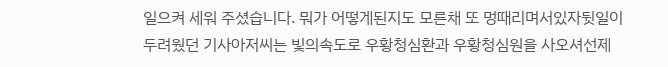일으켜 세워 주셨습니다. 뭐가 어떻게된지도 모른채 또 멍때리며서있자뒷일이 두려웠던 기사아저씨는 빛의속도로 우황청심환과 우황청심원을 사오셔선제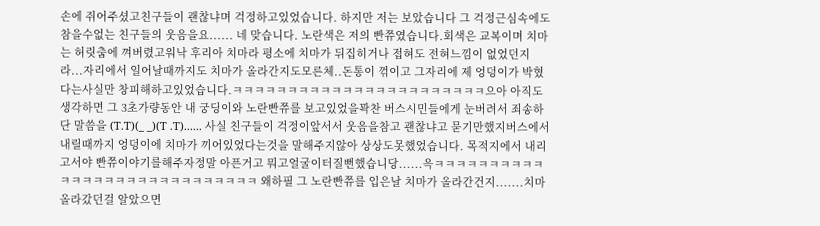손에 쥐어주셨고친구들이 괜찮냐며 걱정하고있었습니다. 하지만 저는 보았습니다 그 걱정근심속에도 참을수없는 친구들의 웃음을요...... 네 맞습니다. 노란색은 저의 빤쮸였습니다.회색은 교복이며 치마는 허릿춤에 껴버렸고워낙 후리아 치마라 평소에 치마가 뒤집히거나 접혀도 전혀느낌이 없었던지라...자리에서 일어날때까지도 치마가 올라간지도모른체..돈통이 꺾이고 그자리에 제 엉덩이가 박혔다는사실만 창피해하고있었습니다.ㅋㅋㅋㅋㅋㅋㅋㅋㅋㅋㅋㅋㅋㅋㅋㅋㅋㅋㅋㅋㅋㅋㅋ으아 아직도 생각하면 그 3초가량동안 내 궁딩이와 노란빤쮸를 보고있었을꽉찬 버스시민들에게 눈버려서 죄송하단 말씀을 (T.T)(_ _)(T .T)...... 사실 친구들이 걱정이앞서서 웃음을참고 괜찮냐고 묻기만했지버스에서 내릴때까지 엉덩이에 치마가 끼어있었다는것을 말해주지않아 상상도못했었습니다. 목적지에서 내리고서야 빤쮸이야기를해주자정말 아픈거고 뭐고얼굴이터질뻔했습니당......윽ㅋㅋㅋㅋㅋㅋㅋㅋㅋㅋㅋㅋㅋㅋㅋㅋㅋㅋㅋㅋㅋㅋㅋㅋㅋㅋㅋㅋ 왜하필 그 노란빤쮸를 입은날 치마가 올라간건지.......치마 올라갔던걸 알았으면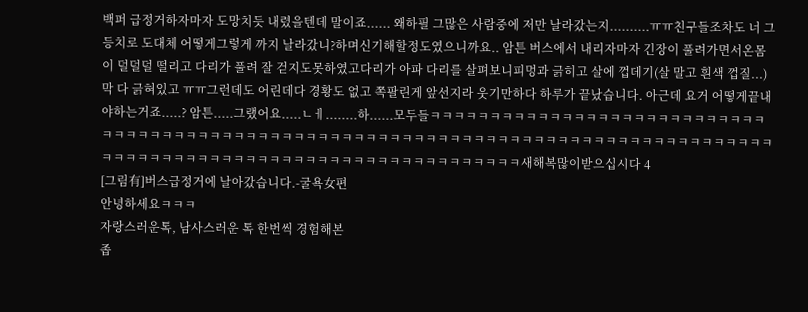백퍼 급정거하자마자 도망치듯 내렸을텐데 말이죠...... 왜하필 그많은 사람중에 저만 날라갔는지..........ㅠㅠ친구들조차도 너 그등치로 도대체 어떻게그렇게 까지 날라갔니?하며신기해할정도였으니까요.. 암튼 버스에서 내리자마자 긴장이 풀려가면서온몸이 덜덜덜 떨리고 다리가 풀려 잘 걷지도못하였고다리가 아파 다리를 살펴보니피멍과 긁히고 살에 껍데기(살 말고 흰색 껍질...)막 다 긁혀있고 ㅠㅠ그런데도 어린데다 경황도 없고 쪽팔린게 앞선지라 웃기만하다 하루가 끝났습니다. 아근데 요거 어떻게끝내야하는거죠.....? 암튼.....그랬어요.....ㄴㅔ........하......모두들ㅋㅋㅋㅋㅋㅋㅋㅋㅋㅋㅋㅋㅋㅋㅋㅋㅋㅋㅋㅋㅋㅋㅋㅋㅋㅋㅋㅋㅋㅋㅋㅋㅋㅋㅋㅋㅋㅋㅋㅋㅋㅋㅋㅋㅋㅋㅋㅋㅋㅋㅋㅋㅋㅋㅋㅋㅋㅋㅋㅋㅋㅋㅋㅋㅋㅋㅋㅋㅋㅋㅋㅋㅋㅋㅋㅋㅋㅋㅋㅋㅋㅋㅋㅋㅋㅋㅋㅋㅋㅋㅋㅋㅋㅋㅋㅋㅋㅋㅋㅋㅋㅋㅋㅋㅋㅋㅋㅋㅋㅋㅋㅋㅋㅋㅋㅋㅋㅋㅋ새해복많이받으십시다 4
[그림有]버스급정거에 날아갔습니다.-굴욕女편
안녕하세요ㅋㅋㅋ
자랑스러운톡, 남사스러운 톡 한번씩 경험해본
좁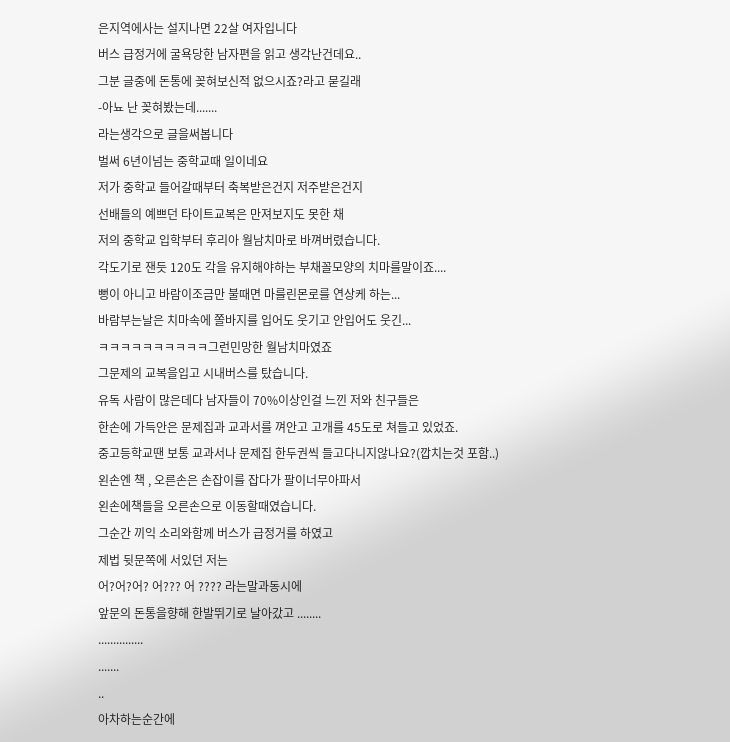은지역에사는 설지나면 22살 여자입니다
버스 급정거에 굴욕당한 남자편을 읽고 생각난건데요..
그분 글중에 돈통에 꽂혀보신적 없으시죠?라고 묻길래
-아뇨 난 꽂혀봤는데.......
라는생각으로 글을써봅니다
벌써 6년이넘는 중학교때 일이네요
저가 중학교 들어갈때부터 축복받은건지 저주받은건지
선배들의 예쁘던 타이트교복은 만져보지도 못한 채
저의 중학교 입학부터 후리아 월남치마로 바껴버렸습니다.
각도기로 잰듯 120도 각을 유지해야하는 부채꼴모양의 치마를말이죠....
뻥이 아니고 바람이조금만 불때면 마를린몬로를 연상케 하는...
바람부는날은 치마속에 쫄바지를 입어도 웃기고 안입어도 웃긴...
ㅋㅋㅋㅋㅋㅋㅋㅋㅋㅋ그런민망한 월남치마였죠
그문제의 교복을입고 시내버스를 탔습니다.
유독 사람이 많은데다 남자들이 70%이상인걸 느낀 저와 친구들은
한손에 가득안은 문제집과 교과서를 껴안고 고개를 45도로 쳐들고 있었죠.
중고등학교땐 보통 교과서나 문제집 한두권씩 들고다니지않나요?(깝치는것 포함..)
왼손엔 책 , 오른손은 손잡이를 잡다가 팔이너무아파서
왼손에책들을 오른손으로 이동할때였습니다.
그순간 끼익 소리와함께 버스가 급정거를 하였고
제법 뒷문쪽에 서있던 저는
어?어?어? 어??? 어 ???? 라는말과동시에
앞문의 돈통을향해 한발뛰기로 날아갔고 ........
...............
.......
..
아차하는순간에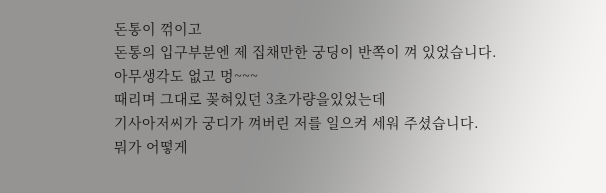돈통이 꺾이고
돈통의 입구부분엔 제 집채만한 궁딩이 반쪽이 껴 있었습니다.
아무생각도 없고 멍~~~
때리며 그대로 꽂혀있던 3초가량을있었는데
기사아저씨가 궁디가 껴버린 저를 일으켜 세워 주셨습니다.
뭐가 어떻게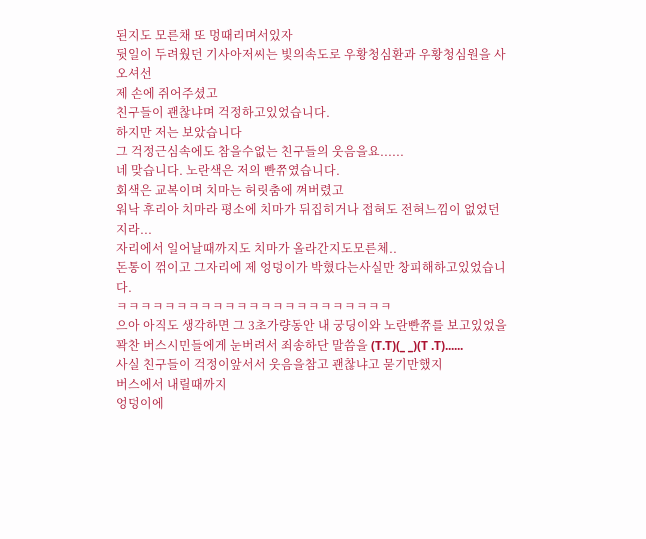된지도 모른채 또 멍때리며서있자
뒷일이 두려웠던 기사아저씨는 빛의속도로 우황청심환과 우황청심원을 사오셔선
제 손에 쥐어주셨고
친구들이 괜찮냐며 걱정하고있었습니다.
하지만 저는 보았습니다
그 걱정근심속에도 참을수없는 친구들의 웃음을요......
네 맞습니다. 노란색은 저의 빤쮸였습니다.
회색은 교복이며 치마는 허릿춤에 껴버렸고
워낙 후리아 치마라 평소에 치마가 뒤집히거나 접혀도 전혀느낌이 없었던지라...
자리에서 일어날때까지도 치마가 올라간지도모른체..
돈통이 꺾이고 그자리에 제 엉덩이가 박혔다는사실만 창피해하고있었습니다.
ㅋㅋㅋㅋㅋㅋㅋㅋㅋㅋㅋㅋㅋㅋㅋㅋㅋㅋㅋㅋㅋㅋㅋ
으아 아직도 생각하면 그 3초가량동안 내 궁딩이와 노란빤쮸를 보고있었을
꽉찬 버스시민들에게 눈버려서 죄송하단 말씀을 (T.T)(_ _)(T .T)......
사실 친구들이 걱정이앞서서 웃음을참고 괜찮냐고 묻기만했지
버스에서 내릴때까지
엉덩이에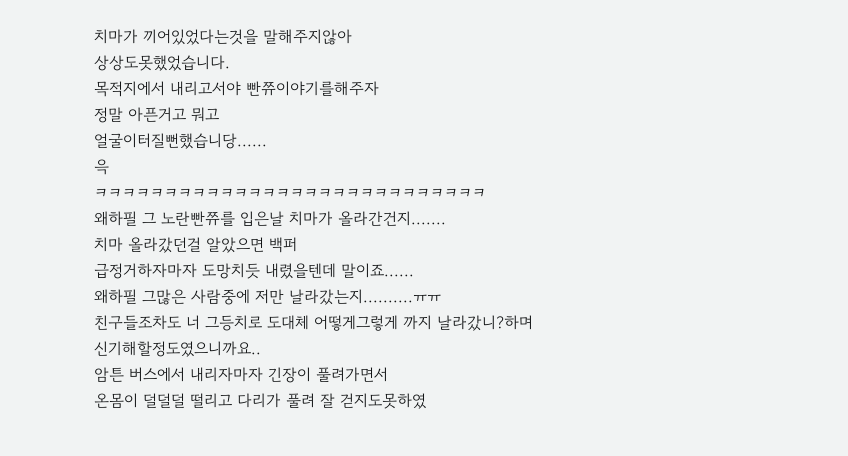치마가 끼어있었다는것을 말해주지않아
상상도못했었습니다.
목적지에서 내리고서야 빤쮸이야기를해주자
정말 아픈거고 뭐고
얼굴이터질뻔했습니당......
윽
ㅋㅋㅋㅋㅋㅋㅋㅋㅋㅋㅋㅋㅋㅋㅋㅋㅋㅋㅋㅋㅋㅋㅋㅋㅋㅋㅋㅋ
왜하필 그 노란빤쮸를 입은날 치마가 올라간건지.......
치마 올라갔던걸 알았으면 백퍼
급정거하자마자 도망치듯 내렸을텐데 말이죠......
왜하필 그많은 사람중에 저만 날라갔는지..........ㅠㅠ
친구들조차도 너 그등치로 도대체 어떻게그렇게 까지 날라갔니?하며
신기해할정도였으니까요..
암튼 버스에서 내리자마자 긴장이 풀려가면서
온몸이 덜덜덜 떨리고 다리가 풀려 잘 걷지도못하였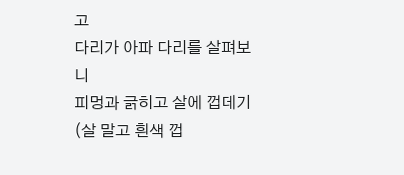고
다리가 아파 다리를 살펴보니
피멍과 긁히고 살에 껍데기(살 말고 흰색 껍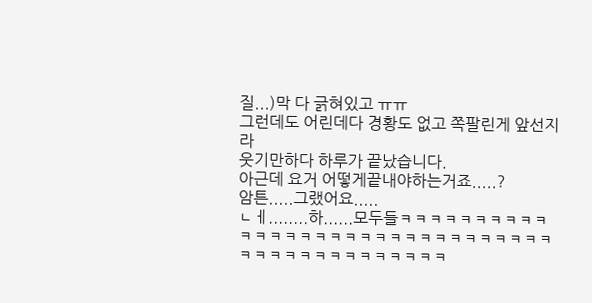질...)막 다 긁혀있고 ㅠㅠ
그런데도 어린데다 경황도 없고 쪽팔린게 앞선지라
웃기만하다 하루가 끝났습니다.
아근데 요거 어떻게끝내야하는거죠.....?
암튼.....그랬어요.....
ㄴㅔ........하......모두들ㅋㅋㅋㅋㅋㅋㅋㅋㅋㅋㅋㅋㅋㅋㅋㅋㅋㅋㅋㅋㅋㅋㅋㅋㅋㅋㅋㅋㅋㅋㅋㅋㅋㅋㅋㅋㅋㅋㅋㅋㅋㅋㅋㅋㅋ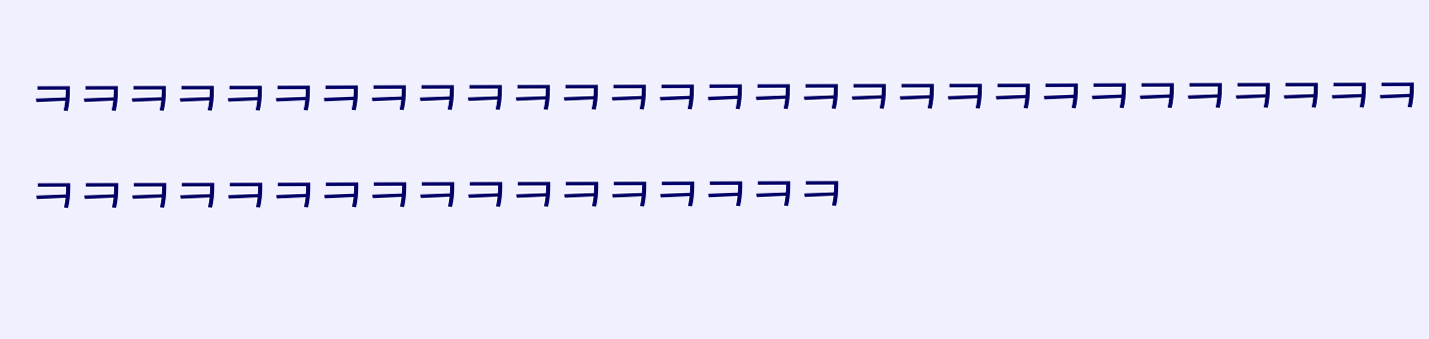ㅋㅋㅋㅋㅋㅋㅋㅋㅋㅋㅋㅋㅋㅋㅋㅋㅋㅋㅋㅋㅋㅋㅋㅋㅋㅋㅋㅋㅋㅋㅋㅋㅋㅋㅋㅋㅋㅋㅋㅋㅋㅋㅋㅋㅋㅋ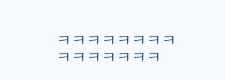ㅋㅋㅋㅋㅋㅋㅋㅋㅋㅋㅋㅋㅋㅋㅋ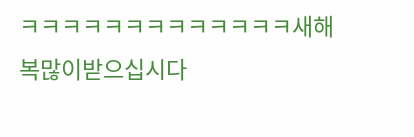ㅋㅋㅋㅋㅋㅋㅋㅋㅋㅋㅋㅋㅋ새해복많이받으십시다